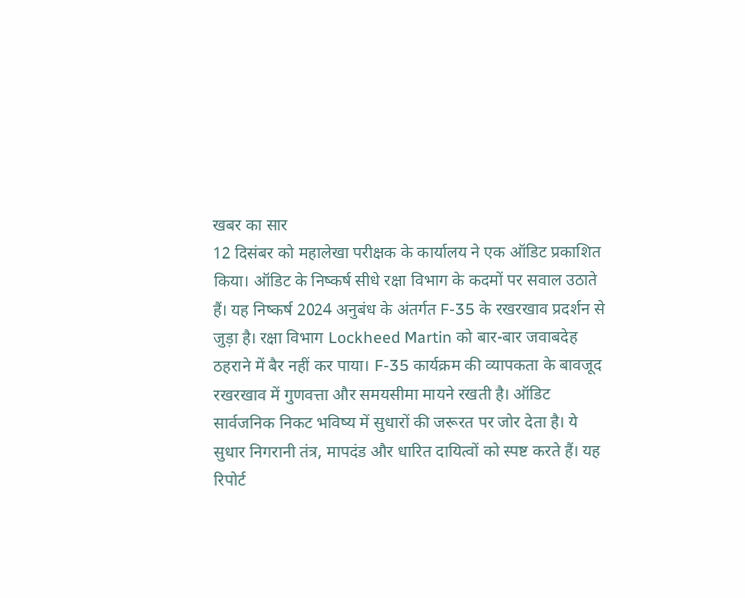खबर का सार
12 दिसंबर को महालेखा परीक्षक के कार्यालय ने एक ऑडिट प्रकाशित किया। ऑडिट के निष्कर्ष सीधे रक्षा विभाग के कदमों पर सवाल उठाते हैं। यह निष्कर्ष 2024 अनुबंध के अंतर्गत F-35 के रखरखाव प्रदर्शन से जुड़ा है। रक्षा विभाग Lockheed Martin को बार-बार जवाबदेह ठहराने में बैर नहीं कर पाया। F-35 कार्यक्रम की व्यापकता के बावजूद रखरखाव में गुणवत्ता और समयसीमा मायने रखती है। ऑडिट सार्वजनिक निकट भविष्य में सुधारों की जरूरत पर जोर देता है। ये सुधार निगरानी तंत्र, मापदंड और धारित दायित्वों को स्पष्ट करते हैं। यह रिपोर्ट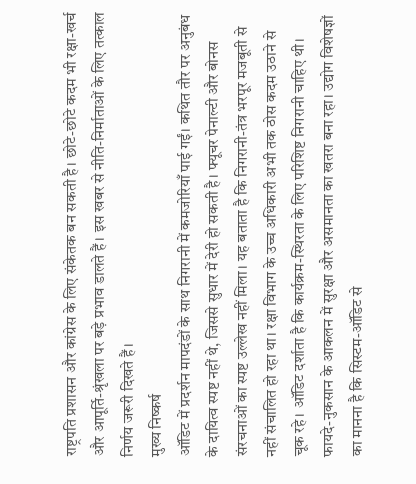राष्ट्रपति प्रशासन और कांग्रेस के लिए संकेतक बन सकती है। छोटे-छोटे कदम भी रक्षा-खर्च और आपूर्ति-श्रृंखला पर बड़े प्रभाव डालते हैं। इस खबर से नीति-निर्माताओं के लिए तत्काल निर्णय जरूरी दिखते हैं।
मुख्य निष्कर्ष
ऑडिट में प्रदर्शन मापदंडों के साथ निगरानी में कमजोरियाँ पाई गईं। कथित तौर पर अनुबंध के दायित्व स्पष्ट नहीं थे, जिससे सुधार में देरी हो सकती है। फ्यूचर पेनाल्टी और बोनस संरचनाओं का स्पष्ट उल्लेख नहीं मिला। यह बताता है कि निगरानी-तंत्र भरपूर मजबूती से नहीं संचालित हो रहा था। रक्षा विभाग के उच्च अधिकारी अभी तक ठोस कदम उठाने से चूक रहे। ऑडिट दर्शाता है कि कार्यक्रम-स्थिरता के लिए परिशिष्ट निगरानी चाहिए थी। फायदे-नुकसान के आकलन में सुरक्षा और असमानता का खतरा बना रहा। उद्योग विशेषज्ञों का मानना है कि सिस्टम-ऑडिट से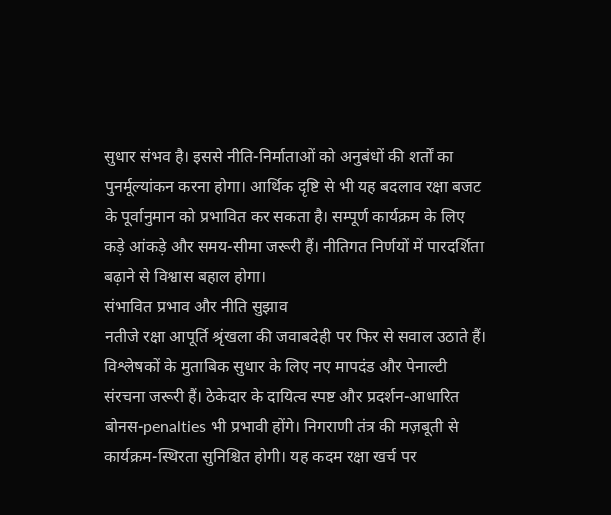सुधार संभव है। इससे नीति-निर्माताओं को अनुबंधों की शर्तों का पुनर्मूल्यांकन करना होगा। आर्थिक दृष्टि से भी यह बदलाव रक्षा बजट के पूर्वानुमान को प्रभावित कर सकता है। सम्पूर्ण कार्यक्रम के लिए कड़े आंकड़े और समय-सीमा जरूरी हैं। नीतिगत निर्णयों में पारदर्शिता बढ़ाने से विश्वास बहाल होगा।
संभावित प्रभाव और नीति सुझाव
नतीजे रक्षा आपूर्ति श्रृंखला की जवाबदेही पर फिर से सवाल उठाते हैं। विश्लेषकों के मुताबिक सुधार के लिए नए मापदंड और पेनाल्टी संरचना जरूरी हैं। ठेकेदार के दायित्व स्पष्ट और प्रदर्शन-आधारित बोनस-penalties भी प्रभावी होंगे। निगराणी तंत्र की मज़बूती से कार्यक्रम-स्थिरता सुनिश्चित होगी। यह कदम रक्षा खर्च पर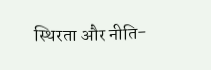स्थिरता और नीति-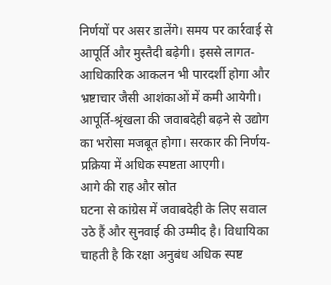निर्णयों पर असर डालेंगे। समय पर कार्रवाई से आपूर्ति और मुस्तैदी बढ़ेगी। इससे लागत-आधिकारिक आकलन भी पारदर्शी होगा और भ्रष्टाचार जैसी आशंकाओं में कमी आयेगी। आपूर्ति-श्रृंखला की जवाबदेही बढ़ने से उद्योग का भरोसा मजबूत होगा। सरकार की निर्णय-प्रक्रिया में अधिक स्पष्टता आएगी।
आगे की राह और स्रोत
घटना से कांग्रेस में जवाबदेही के लिए सवाल उठे हैं और सुनवाई की उम्मीद है। विधायिका चाहती है कि रक्षा अनुबंध अधिक स्पष्ट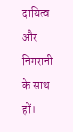दायित्व और निगरानी के साथ हों।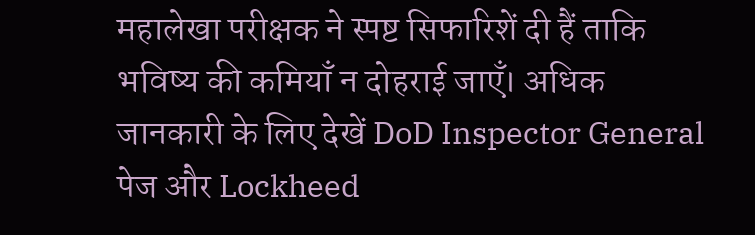महालेखा परीक्षक ने स्पष्ट सिफारिशें दी हैं ताकि भविष्य की कमियाँ न दोहराई जाएँ। अधिक जानकारी के लिए देखें DoD Inspector General पेज और Lockheed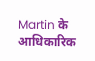Martin के आधिकारिक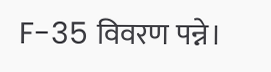F-35 विवरण पन्ने।